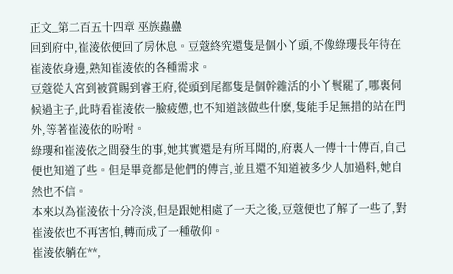正文_第二百五十四章 巫族蟲蠱
回到府中,崔淩依便回了房休息。豆蔻終究還隻是個小丫頭,不像綠瓔長年待在崔淩依身邊,熟知崔淩依的各種需求。
豆蔻從入宮到被賞賜到睿王府,從頭到尾都隻是個幹雜活的小丫鬟罷了,哪裏伺候過主子,此時看崔淩依一臉疲憊,也不知道該做些什麽,隻能手足無措的站在門外,等著崔淩依的吩咐。
綠瓔和崔淩依之間發生的事,她其實還是有所耳聞的,府裏人一傳十十傳百,自己便也知道了些。但是畢竟都是他們的傳言,並且還不知道被多少人加過料,她自然也不信。
本來以為崔淩依十分冷淡,但是跟她相處了一天之後,豆蔻便也了解了一些了,對崔淩依也不再害怕,轉而成了一種敬仰。
崔淩依躺在**,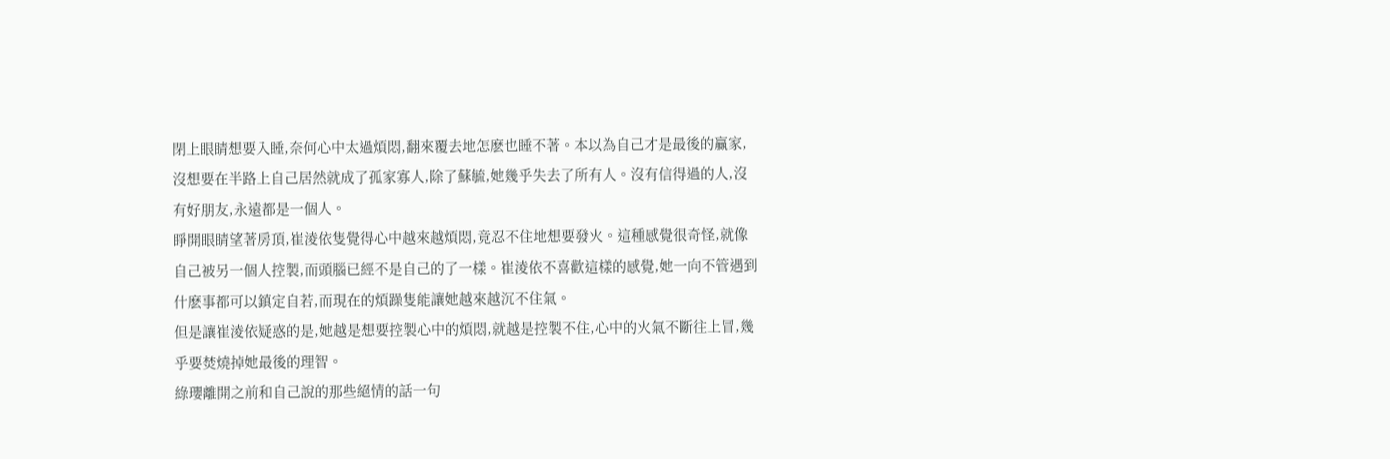閉上眼睛想要入睡,奈何心中太過煩悶,翻來覆去地怎麽也睡不著。本以為自己才是最後的贏家,沒想要在半路上自己居然就成了孤家寡人,除了蘇毓,她幾乎失去了所有人。沒有信得過的人,沒有好朋友,永遠都是一個人。
睜開眼睛望著房頂,崔淩依隻覺得心中越來越煩悶,竟忍不住地想要發火。這種感覺很奇怪,就像自己被另一個人控製,而頭腦已經不是自己的了一樣。崔淩依不喜歡這樣的感覺,她一向不管遇到什麽事都可以鎮定自若,而現在的煩躁隻能讓她越來越沉不住氣。
但是讓崔淩依疑惑的是,她越是想要控製心中的煩悶,就越是控製不住,心中的火氣不斷往上冒,幾乎要焚燒掉她最後的理智。
綠瓔離開之前和自己說的那些絕情的話一句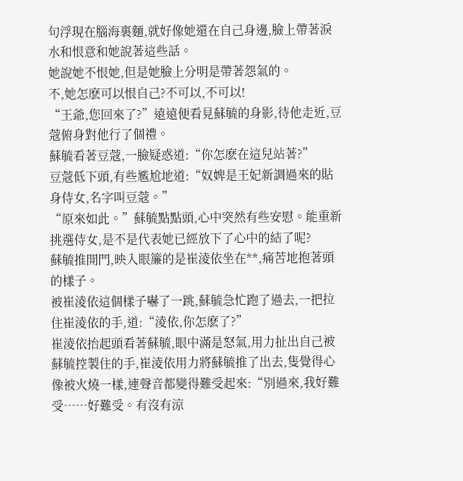句浮現在腦海裏麵,就好像她還在自己身邊,臉上帶著淚水和恨意和她說著這些話。
她說她不恨她,但是她臉上分明是帶著怨氣的。
不,她怎麽可以恨自己?不可以,不可以!
“王爺,您回來了?”遠遠便看見蘇毓的身影,待他走近,豆蔻俯身對他行了個禮。
蘇毓看著豆蔻,一臉疑惑道:“你怎麽在這兒站著?”
豆蔻低下頭,有些尷尬地道:“奴婢是王妃新調過來的貼身侍女,名字叫豆蔻。”
“原來如此。”蘇毓點點頭,心中突然有些安慰。能重新挑選侍女,是不是代表她已經放下了心中的結了呢?
蘇毓推開門,映入眼簾的是崔淩依坐在**,痛苦地抱著頭的樣子。
被崔淩依這個樣子嚇了一跳,蘇毓急忙跑了過去,一把拉住崔淩依的手,道:“淩依,你怎麽了?”
崔淩依抬起頭看著蘇毓,眼中滿是怒氣,用力扯出自己被蘇毓控製住的手,崔淩依用力將蘇毓推了出去,隻覺得心像被火燒一樣,連聲音都變得難受起來:“別過來,我好難受……好難受。有沒有涼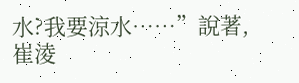水?我要涼水……”說著,崔淩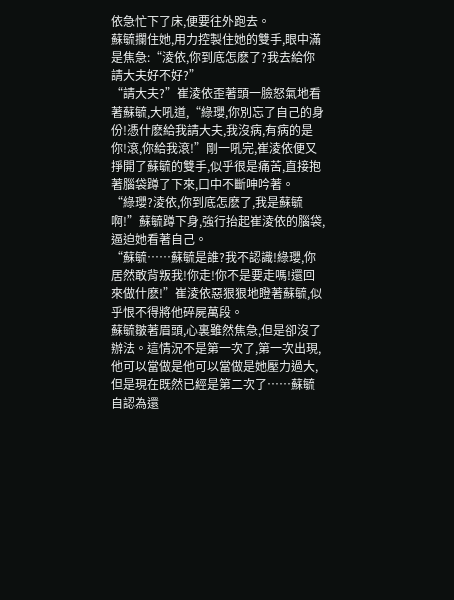依急忙下了床,便要往外跑去。
蘇毓攔住她,用力控製住她的雙手,眼中滿是焦急:“淩依,你到底怎麽了?我去給你請大夫好不好?”
“請大夫?”崔淩依歪著頭一臉怒氣地看著蘇毓,大吼道,“綠瓔,你別忘了自己的身份!憑什麽給我請大夫,我沒病,有病的是你!滾,你給我滾!”剛一吼完,崔淩依便又掙開了蘇毓的雙手,似乎很是痛苦,直接抱著腦袋蹲了下來,口中不斷呻吟著。
“綠瓔?淩依,你到底怎麽了,我是蘇毓啊!”蘇毓蹲下身,強行抬起崔淩依的腦袋,逼迫她看著自己。
“蘇毓……蘇毓是誰?我不認識!綠瓔,你居然敢背叛我!你走!你不是要走嗎!還回來做什麽!”崔淩依惡狠狠地瞪著蘇毓,似乎恨不得將他碎屍萬段。
蘇毓皺著眉頭,心裏雖然焦急,但是卻沒了辦法。這情況不是第一次了,第一次出現,他可以當做是他可以當做是她壓力過大,但是現在既然已經是第二次了……蘇毓自認為還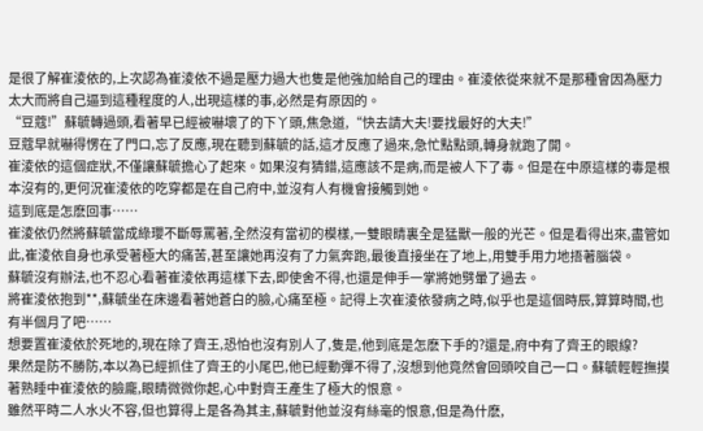是很了解崔淩依的,上次認為崔淩依不過是壓力過大也隻是他強加給自己的理由。崔淩依從來就不是那種會因為壓力太大而將自己逼到這種程度的人,出現這樣的事,必然是有原因的。
“豆蔻!”蘇毓轉過頭,看著早已經被嚇壞了的下丫頭,焦急道,“快去請大夫!要找最好的大夫!”
豆蔻早就嚇得愣在了門口,忘了反應,現在聽到蘇毓的話,這才反應了過來,急忙點點頭,轉身就跑了開。
崔淩依的這個症狀,不僅讓蘇毓擔心了起來。如果沒有猜錯,這應該不是病,而是被人下了毒。但是在中原這樣的毒是根本沒有的,更何況崔淩依的吃穿都是在自己府中,並沒有人有機會接觸到她。
這到底是怎麽回事……
崔淩依仍然將蘇毓當成綠瓔不斷辱罵著,全然沒有當初的模樣,一雙眼睛裏全是猛獸一般的光芒。但是看得出來,盡管如此,崔淩依自身也承受著極大的痛苦,甚至讓她再沒有了力氣奔跑,最後直接坐在了地上,用雙手用力地捂著腦袋。
蘇毓沒有辦法,也不忍心看著崔淩依再這樣下去,即使舍不得,也還是伸手一掌將她劈暈了過去。
將崔淩依抱到**,蘇毓坐在床邊看著她蒼白的臉,心痛至極。記得上次崔淩依發病之時,似乎也是這個時辰,算算時間,也有半個月了吧……
想要置崔淩依於死地的,現在除了齊王,恐怕也沒有別人了,隻是,他到底是怎麽下手的?還是,府中有了齊王的眼線?
果然是防不勝防,本以為已經抓住了齊王的小尾巴,他已經動彈不得了,沒想到他竟然會回頭咬自己一口。蘇毓輕輕撫摸著熟睡中崔淩依的臉龐,眼睛微微你起,心中對齊王產生了極大的恨意。
雖然平時二人水火不容,但也算得上是各為其主,蘇毓對他並沒有絲毫的恨意,但是為什麽,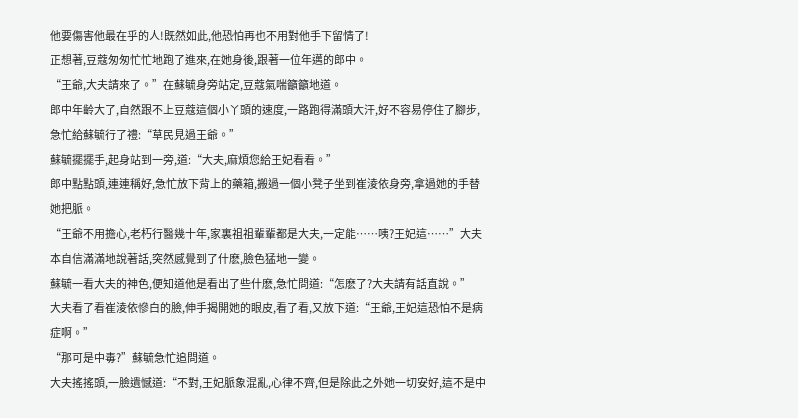他要傷害他最在乎的人!既然如此,他恐怕再也不用對他手下留情了!
正想著,豆蔻匆匆忙忙地跑了進來,在她身後,跟著一位年邁的郎中。
“王爺,大夫請來了。”在蘇毓身旁站定,豆蔻氣喘籲籲地道。
郎中年齡大了,自然跟不上豆蔻這個小丫頭的速度,一路跑得滿頭大汗,好不容易停住了腳步,急忙給蘇毓行了禮:“草民見過王爺。”
蘇毓擺擺手,起身站到一旁,道:“大夫,麻煩您給王妃看看。”
郎中點點頭,連連稱好,急忙放下背上的藥箱,搬過一個小凳子坐到崔淩依身旁,拿過她的手替她把脈。
“王爺不用擔心,老朽行醫幾十年,家裏祖祖輩輩都是大夫,一定能……咦?王妃這……”大夫本自信滿滿地說著話,突然感覺到了什麽,臉色猛地一變。
蘇毓一看大夫的神色,便知道他是看出了些什麽,急忙問道:“怎麽了?大夫請有話直說。”
大夫看了看崔淩依慘白的臉,伸手揭開她的眼皮,看了看,又放下道:“王爺,王妃這恐怕不是病症啊。”
“那可是中毒?”蘇毓急忙追問道。
大夫搖搖頭,一臉遺憾道:“不對,王妃脈象混亂,心律不齊,但是除此之外她一切安好,這不是中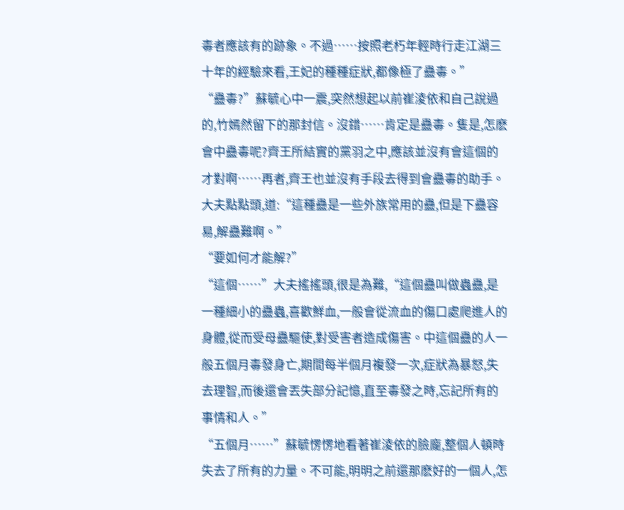毒者應該有的跡象。不過……按照老朽年輕時行走江湖三十年的經驗來看,王妃的種種症狀,都像極了蠱毒。”
“蠱毒?”蘇毓心中一震,突然想起以前崔淩依和自己說過的,竹嫣然留下的那封信。沒錯……肯定是蠱毒。隻是,怎麽會中蠱毒呢?齊王所結實的黨羽之中,應該並沒有會這個的才對啊……再者,齊王也並沒有手段去得到會蠱毒的助手。
大夫點點頭,道:“這種蠱是一些外族常用的蠱,但是下蠱容易,解蠱難啊。”
“要如何才能解?”
“這個……”大夫搖搖頭,很是為難,“這個蠱叫做蟲蠱,是一種細小的蠱蟲,喜歡鮮血,一般會從流血的傷口處爬進人的身體,從而受母蠱驅使,對受害者造成傷害。中這個蠱的人一般五個月毒發身亡,期間每半個月複發一次,症狀為暴怒,失去理智,而後還會丟失部分記憶,直至毒發之時,忘記所有的事情和人。”
“五個月……”蘇毓愣愣地看著崔淩依的臉龐,整個人頓時失去了所有的力量。不可能,明明之前還那麽好的一個人,怎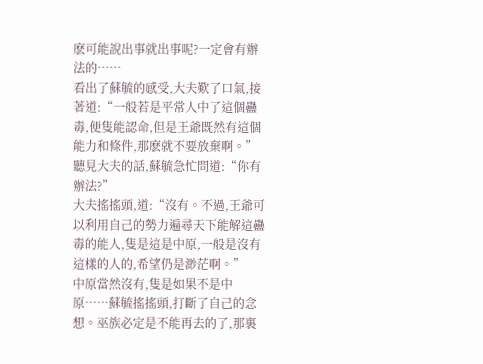麽可能說出事就出事呢?一定會有辦法的……
看出了蘇毓的感受,大夫歎了口氣,接著道:“一般若是平常人中了這個蠱毒,便隻能認命,但是王爺既然有這個能力和條件,那麽就不要放棄啊。”
聽見大夫的話,蘇毓急忙問道:“你有辦法?”
大夫搖搖頭,道:“沒有。不過,王爺可以利用自己的勢力遍尋天下能解這蠱毒的能人,隻是這是中原,一般是沒有這樣的人的,希望仍是渺茫啊。”
中原當然沒有,隻是如果不是中原……蘇毓搖搖頭,打斷了自己的念想。巫族必定是不能再去的了,那裏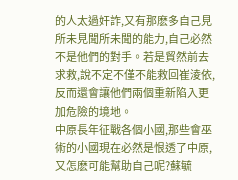的人太過奸詐,又有那麽多自己見所未見聞所未聞的能力,自己必然不是他們的對手。若是貿然前去求救,說不定不僅不能救回崔淩依,反而還會讓他們兩個重新陷入更加危險的境地。
中原長年征戰各個小國,那些會巫術的小國現在必然是恨透了中原,又怎麽可能幫助自己呢?蘇毓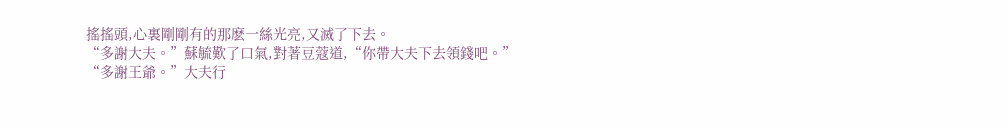搖搖頭,心裏剛剛有的那麽一絲光亮,又滅了下去。
“多謝大夫。”蘇毓歎了口氣,對著豆蔻道,“你帶大夫下去領錢吧。”
“多謝王爺。”大夫行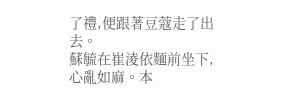了禮,便跟著豆蔻走了出去。
蘇毓在崔淩依麵前坐下,心亂如麻。本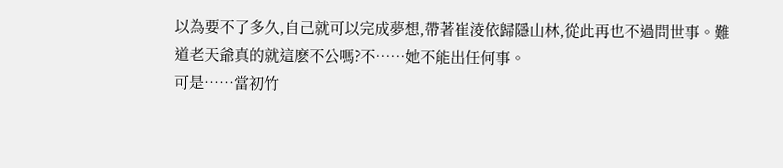以為要不了多久,自己就可以完成夢想,帶著崔淩依歸隱山林,從此再也不過問世事。難道老天爺真的就這麽不公嗎?不……她不能出任何事。
可是……當初竹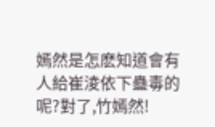嫣然是怎麽知道會有人給崔淩依下蠱毒的呢?對了,竹嫣然!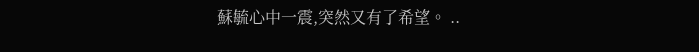蘇毓心中一震,突然又有了希望。 ..